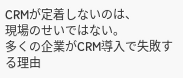CRMが定着しないのは、
現場のせいではない。
多くの企業がCRM導入で失敗する理由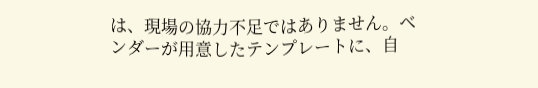は、現場の協力不足ではありません。ベンダーが用意したテンプレートに、自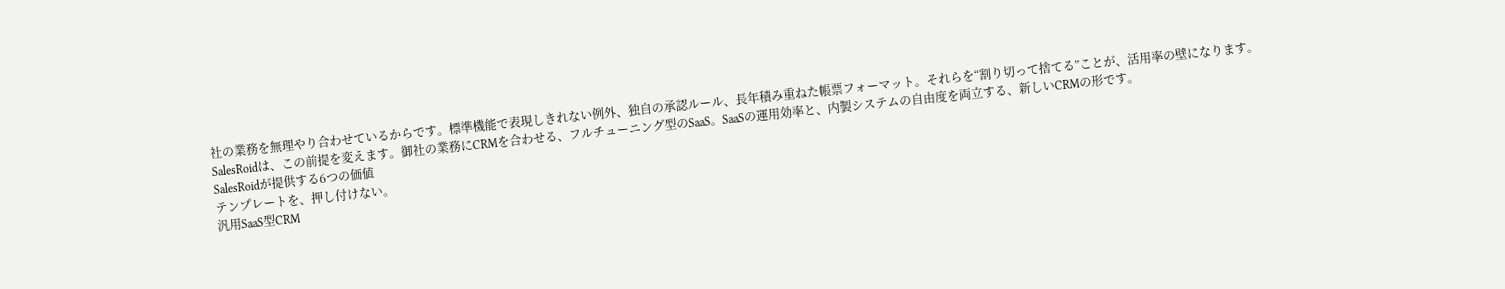社の業務を無理やり合わせているからです。標準機能で表現しきれない例外、独自の承認ルール、長年積み重ねた帳票フォーマット。それらを“割り切って捨てる”ことが、活用率の壁になります。
SalesRoidは、この前提を変えます。御社の業務にCRMを合わせる、フルチューニング型のSaaS。SaaSの運用効率と、内製システムの自由度を両立する、新しいCRMの形です。
SalesRoidが提供する6つの価値
テンプレートを、押し付けない。
汎用SaaS型CRM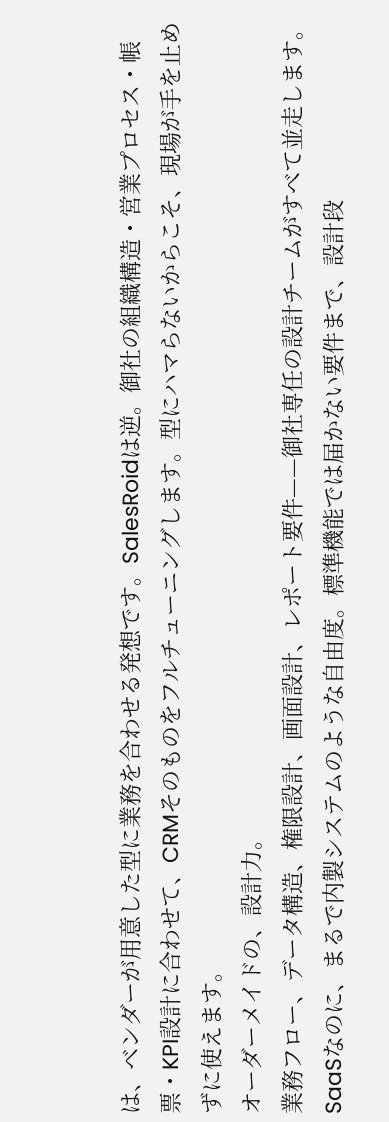は、ベンダーが用意した型に業務を合わせる発想です。SalesRoidは逆。御社の組織構造・営業プロセス・帳票・KPI設計に合わせて、CRMそのものをフルチューニングします。型にハマらないからこそ、現場が手を止めずに使えます。
オーダーメイドの、設計力。
業務フロー、データ構造、権限設計、画面設計、レポート要件——御社専任の設計チームがすべて並走します。SaaSなのに、まるで内製システムのような自由度。標準機能では届かない要件まで、設計段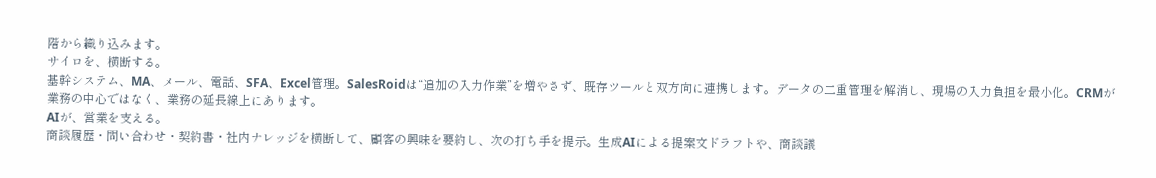階から織り込みます。
サイロを、横断する。
基幹システム、MA、メール、電話、SFA、Excel管理。SalesRoidは“追加の入力作業”を増やさず、既存ツールと双方向に連携します。データの二重管理を解消し、現場の入力負担を最小化。CRMが業務の中心ではなく、業務の延長線上にあります。
AIが、営業を支える。
商談履歴・問い合わせ・契約書・社内ナレッジを横断して、顧客の興味を要約し、次の打ち手を提示。生成AIによる提案文ドラフトや、商談議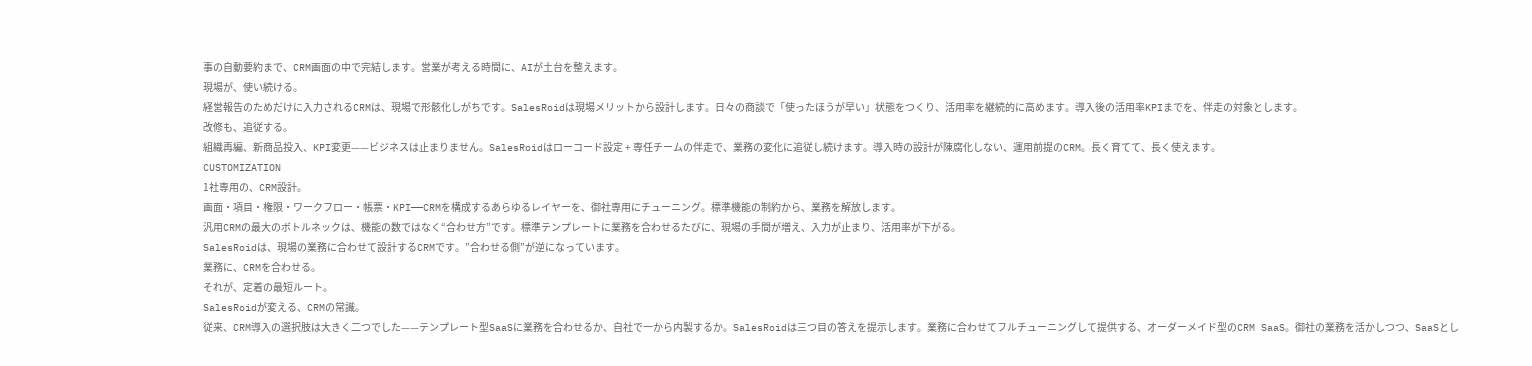事の自動要約まで、CRM画面の中で完結します。営業が考える時間に、AIが土台を整えます。
現場が、使い続ける。
経営報告のためだけに入力されるCRMは、現場で形骸化しがちです。SalesRoidは現場メリットから設計します。日々の商談で「使ったほうが早い」状態をつくり、活用率を継続的に高めます。導入後の活用率KPIまでを、伴走の対象とします。
改修も、追従する。
組織再編、新商品投入、KPI変更——ビジネスは止まりません。SalesRoidはローコード設定 + 専任チームの伴走で、業務の変化に追従し続けます。導入時の設計が陳腐化しない、運用前提のCRM。長く育てて、長く使えます。
CUSTOMIZATION
1社専用の、CRM設計。
画面・項目・権限・ワークフロー・帳票・KPI——CRMを構成するあらゆるレイヤーを、御社専用にチューニング。標準機能の制約から、業務を解放します。
汎用CRMの最大のボトルネックは、機能の数ではなく“合わせ方”です。標準テンプレートに業務を合わせるたびに、現場の手間が増え、入力が止まり、活用率が下がる。
SalesRoidは、現場の業務に合わせて設計するCRMです。”合わせる側”が逆になっています。
業務に、CRMを合わせる。
それが、定着の最短ルート。
SalesRoidが変える、CRMの常識。
従来、CRM導入の選択肢は大きく二つでした——テンプレート型SaaSに業務を合わせるか、自社で一から内製するか。SalesRoidは三つ目の答えを提示します。業務に合わせてフルチューニングして提供する、オーダーメイド型のCRM SaaS。御社の業務を活かしつつ、SaaSとし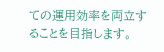ての運用効率を両立することを目指します。